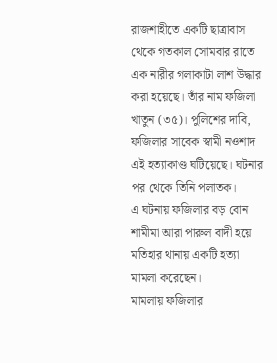রাজশাহীতে একটি ছাত্রাবাস থেকে গতকাল সোমবার রাতে এক নারীর গলাকাটা লাশ উদ্ধার করা হয়েছে। তাঁর নাম ফজিলা খাতুন (৩৫)। পুলিশের দাবি, ফজিলার সাবেক স্বামী নওশাদ এই হত্যাকাণ্ড ঘটিয়েছে। ঘটনার পর থেকে তিনি পলাতক।
এ ঘটনায় ফজিলার বড় বোন শামীমা আরা পারুল বাদী হয়ে মতিহার থানায় একটি হত্যা মামলা করেছেন।
মামলায় ফজিলার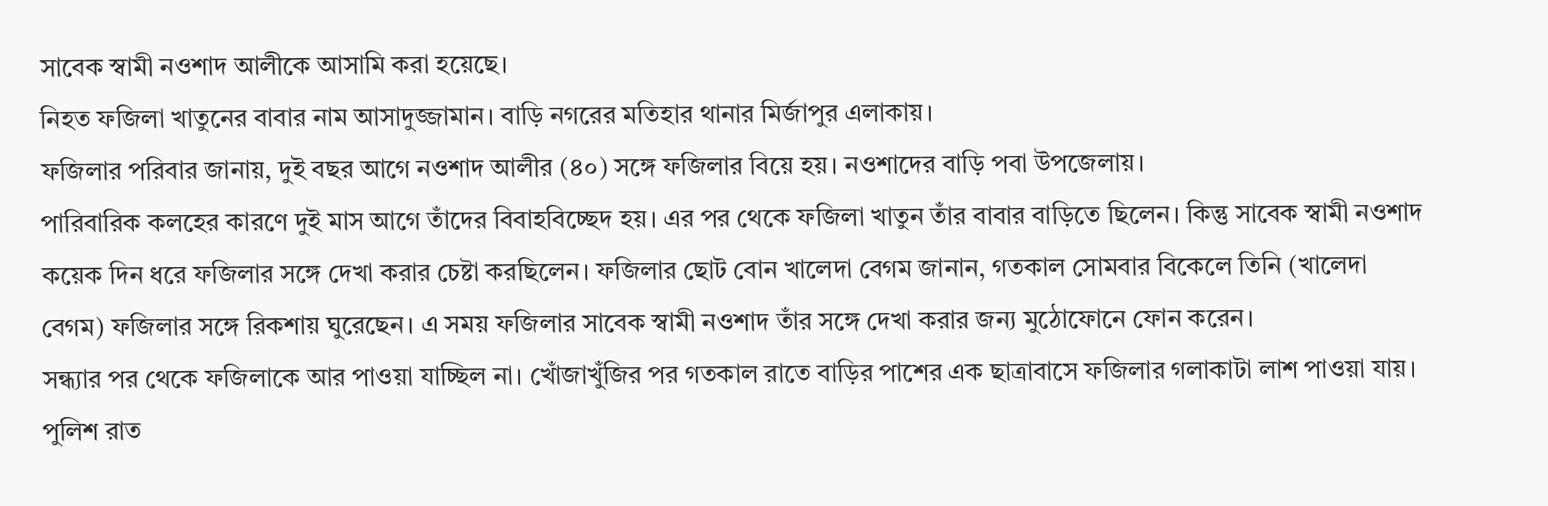সাবেক স্বামী নওশাদ আলীকে আসামি করা হয়েছে।
নিহত ফজিলা খাতুনের বাবার নাম আসাদুজ্জামান। বাড়ি নগরের মতিহার থানার মির্জাপুর এলাকায়।
ফজিলার পরিবার জানায়, দুই বছর আগে নওশাদ আলীর (৪০) সঙ্গে ফজিলার বিয়ে হয়। নওশাদের বাড়ি পবা উপজেলায়।
পারিবারিক কলহের কারণে দুই মাস আগে তাঁদের বিবাহবিচ্ছেদ হয়। এর পর থেকে ফজিলা খাতুন তাঁর বাবার বাড়িতে ছিলেন। কিন্তু সাবেক স্বামী নওশাদ কয়েক দিন ধরে ফজিলার সঙ্গে দেখা করার চেষ্টা করছিলেন। ফজিলার ছোট বোন খালেদা বেগম জানান, গতকাল সোমবার বিকেলে তিনি (খালেদা বেগম) ফজিলার সঙ্গে রিকশায় ঘুরেছেন। এ সময় ফজিলার সাবেক স্বামী নওশাদ তাঁর সঙ্গে দেখা করার জন্য মুঠোফোনে ফোন করেন।
সন্ধ্যার পর থেকে ফজিলাকে আর পাওয়া যাচ্ছিল না। খোঁজাখুঁজির পর গতকাল রাতে বাড়ির পাশের এক ছাত্রাবাসে ফজিলার গলাকাটা লাশ পাওয়া যায়। পুলিশ রাত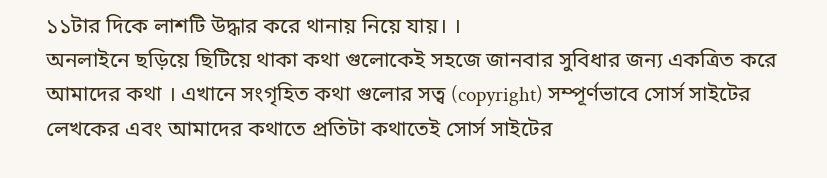১১টার দিকে লাশটি উদ্ধার করে থানায় নিয়ে যায়। ।
অনলাইনে ছড়িয়ে ছিটিয়ে থাকা কথা গুলোকেই সহজে জানবার সুবিধার জন্য একত্রিত করে আমাদের কথা । এখানে সংগৃহিত কথা গুলোর সত্ব (copyright) সম্পূর্ণভাবে সোর্স সাইটের লেখকের এবং আমাদের কথাতে প্রতিটা কথাতেই সোর্স সাইটের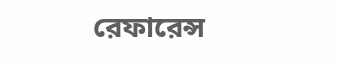রেফারেন্স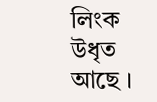লিংক উধৃত আছে ।